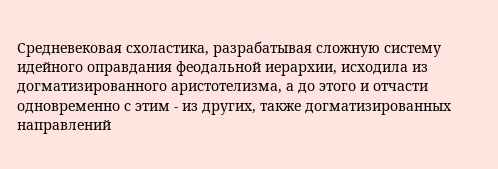Средневековая схоластика, разрабатывая сложную систему идейного оправдания феодальной иерархии, исходила из догматизированного аристотелизма, а до этого и отчасти одновременно с этим - из других, также догматизированных направлений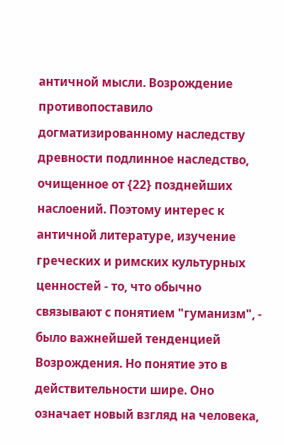античной мысли. Возрождение противопоставило догматизированному наследству древности подлинное наследство, очищенное от {22} позднейших наслоений. Поэтому интерес к античной литературе, изучение греческих и римских культурных ценностей - то, что обычно связывают с понятием "гуманизм", - было важнейшей тенденцией Возрождения. Но понятие это в действительности шире. Оно означает новый взгляд на человека,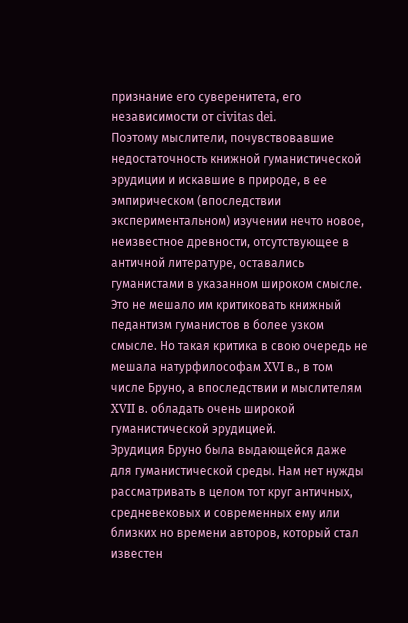признание его суверенитета, его независимости от civitas dei.
Поэтому мыслители, почувствовавшие недостаточность книжной гуманистической эрудиции и искавшие в природе, в ее эмпирическом (впоследствии экспериментальном) изучении нечто новое, неизвестное древности, отсутствующее в античной литературе, оставались гуманистами в указанном широком смысле. Это не мешало им критиковать книжный педантизм гуманистов в более узком смысле. Но такая критика в свою очередь не мешала натурфилософам XVI в., в том числе Бруно, а впоследствии и мыслителям XVII в. обладать очень широкой гуманистической эрудицией.
Эрудиция Бруно была выдающейся даже для гуманистической среды. Нам нет нужды рассматривать в целом тот круг античных, средневековых и современных ему или близких но времени авторов, который стал известен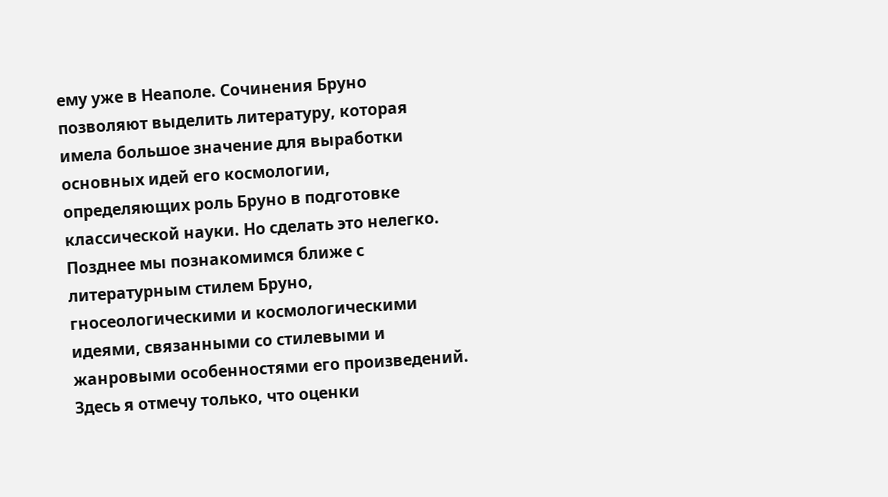ему уже в Неаполе. Сочинения Бруно позволяют выделить литературу, которая имела большое значение для выработки основных идей его космологии, определяющих роль Бруно в подготовке классической науки. Но сделать это нелегко. Позднее мы познакомимся ближе с литературным стилем Бруно, гносеологическими и космологическими идеями, связанными со стилевыми и жанровыми особенностями его произведений. Здесь я отмечу только, что оценки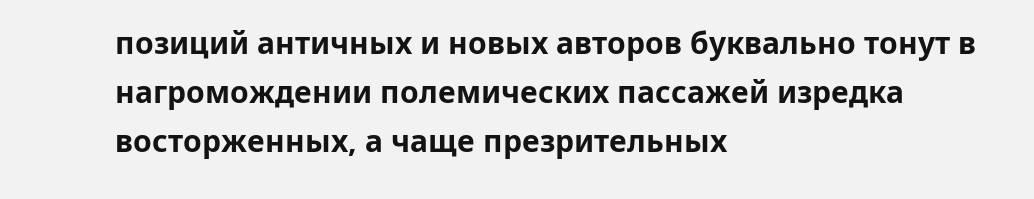позиций античных и новых авторов буквально тонут в нагромождении полемических пассажей изредка восторженных, а чаще презрительных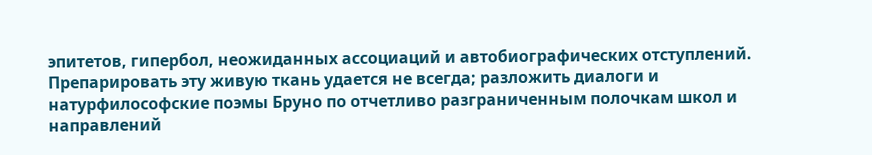эпитетов, гипербол, неожиданных ассоциаций и автобиографических отступлений. Препарировать эту живую ткань удается не всегда; разложить диалоги и натурфилософские поэмы Бруно по отчетливо разграниченным полочкам школ и направлений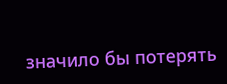значило бы потерять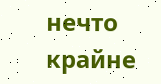нечто крайне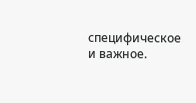специфическое и важное.